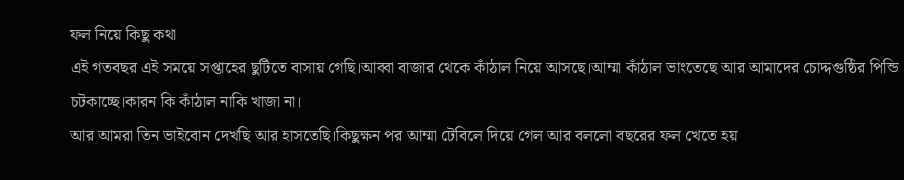ফল নিয়ে কিছু কথা
এই গতবছর এই সময়ে সপ্তাহের ছুটিতে বাসায় গেছি।আব্বা বাজার থেকে কাঁঠাল নিয়ে আসছে।আম্মা কাঁঠাল ভাংতেছে আর আমাদের চোদ্দগুষ্ঠির পিন্ডি চটকাচ্ছে।কারন কি কাঁঠাল নাকি খাজা না।
আর আমরা তিন ভাইবোন দেখছি আর হাসতেছি।কিছুক্ষন পর আম্মা টেবিলে দিয়ে গেল আর বললো বছরের ফল খেতে হয়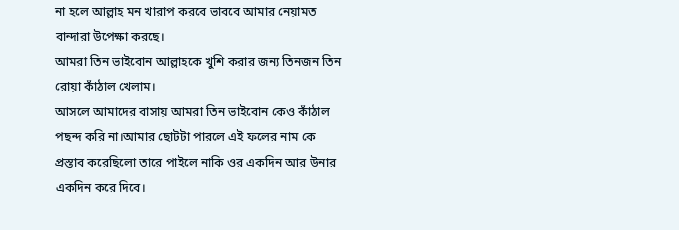না হলে আল্লাহ মন খারাপ করবে ভাববে আমার নেয়ামত বান্দারা উপেক্ষা করছে।
আমরা তিন ভাইবোন আল্লাহকে খুশি করার জন্য তিনজন তিন রোয়া কাঁঠাল খেলাম।
আসলে আমাদের বাসায় আমরা তিন ভাইবোন কেও কাঁঠাল পছন্দ করি না।আমার ছোটটা পারলে এই ফলের নাম কে প্রস্তাব করেছিলো তারে পাইলে নাকি ওর একদিন আর উনার একদিন করে দিবে।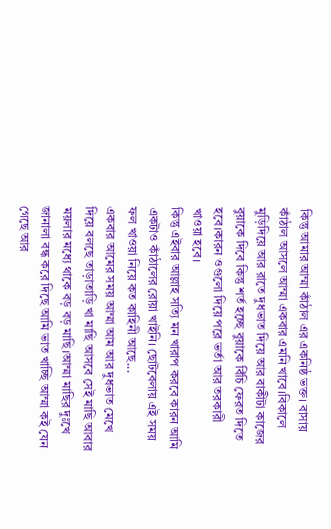কিন্তু আমার আম্মা কাঁঠাল এর একনিষ্ঠ ভক্ত। বাসায় কাঁঠাল আসলে আম্মা একবার এমনি খাবে।বিকালে মুড়িদিয়ে আর রাতে দুধভাত দিয়ে আর বাকীটা কাজের বুয়াকে দিবে কিন্তু শর্ত হচ্ছে বুয়াকে বিঁচি ফেরত দিতে হবে।কারন ওগুলো দিয়ে পরে ভর্তা আর তরকারী খাওয়া হবে।
কিন্তু এইবার আল্লাহ সত্যি মন খারাপ করবে কারন আমি একটাও কাঁঠালের রোয়া খাইনি। ছোটবেলায় এই সময় ফল খাওয়া নিয়ে কত কাহিনী আছে...
একবার আমের সময় আম্মা আম আর দুধভাত মেখে দিয়ে বলছে তাড়াতাড়ি খা মাছি আসবে সেই মাছি আবার ময়লার মধ্যে থাকে বড় বড় মাছি।আম্মা মাছির দুঃখে জানালা বন্ধ করে দিছে আমি ভাত খাচ্ছি আম্মা কই যেন গেছে আর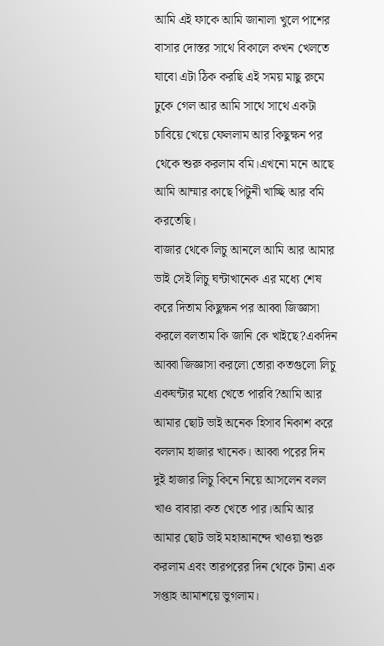আমি এই ফাকে আমি জানালা খুলে পাশের বাসার দোস্তর সাথে বিকালে কখন খেলতে যাবো এটা ঠিক করছি এই সময় মাছু রুমে ঢুকে গেল আর আমি সাথে সাথে একটা চাবিয়ে খেয়ে ফেললাম আর কিছুক্ষন পর থেকে শুরু করলাম বমি।এখনো মনে আছে আমি আম্মার কাছে পিটুনী খাচ্ছি আর বমি করতেছি।
বাজার থেকে লিচু আনলে আমি আর আমার ভাই সেই লিচু ঘন্টাখানেক এর মধ্যে শেষ করে দিতাম কিছুক্ষন পর আব্বা জিজ্ঞাসা করলে বলতাম কি জানি কে খাইছে?একদিন আব্বা জিজ্ঞাসা করলো তোরা কতগুলো লিচু একঘন্টার মধ্যে খেতে পারবি?আমি আর আমার ছোট ভাই অনেক হিসাব নিকাশ করে বললাম হাজার খানেক। আব্বা পরের দিন দুই হাজার লিচু কিনে নিয়ে আসলেন বলল খাও বাবারা কত খেতে পার।আমি আর আমার ছোট ভাই মহাআনন্দে খাওয়া শুরু করলাম এবং তারপরের দিন থেকে টানা এক সপ্তাহ আমাশয়ে ভুগলাম।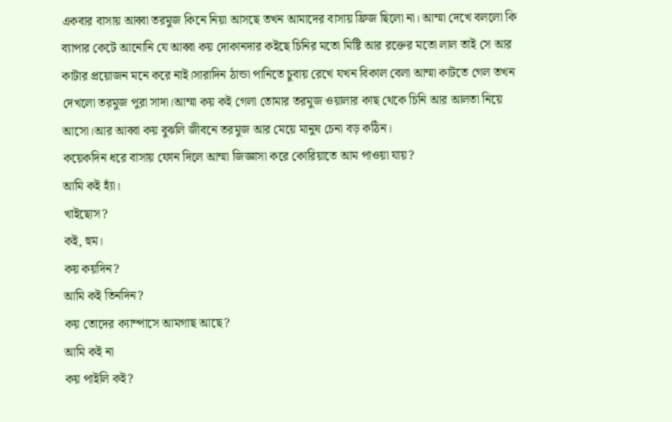একবার বাসায় আব্বা তরমুজ কিনে নিয়া আসছে তখন আমাদের বাসায় ফ্রিজ ছিলো না। আম্মা দেখে বললো কি ব্যাপার কেটে আনোনি যে আব্বা কয় দোকানদার কইছে চিনির মতো মিষ্টি আর রক্তের মতো লাল তাই সে আর কাটার প্রয়োজন মনে করে নাই।সারাদিন ঠান্ডা পানিতে চুবায় রেখে যখন বিকাল বেলা আম্মা কাটতে গেল তখন দেখলো তরমুজ পুরা সাদা।আম্মা কয় কই গেলা তোমার তরমুজ ওয়ালার কাছ থেকে চিনি আর আলতা নিয়ে আসো।আর আব্বা কয় বুঝলি জীবনে তরমুজ আর মেয়ে মানুষ চেনা বড় কঠিন।
কয়েকদিন ধরে বাসায় ফোন দিলে আম্মা জিজ্ঞাসা করে কোরিয়াতে আম পাওয়া যায়?
আমি কই হ্যাঁ।
খাইছোস?
কই, হুম।
কয় কয়দিন?
আমি কই তিনদিন?
কয় তোদের ক্যাম্পাসে আমগাছ আছে?
আমি কই না
কয় পাইলি কই?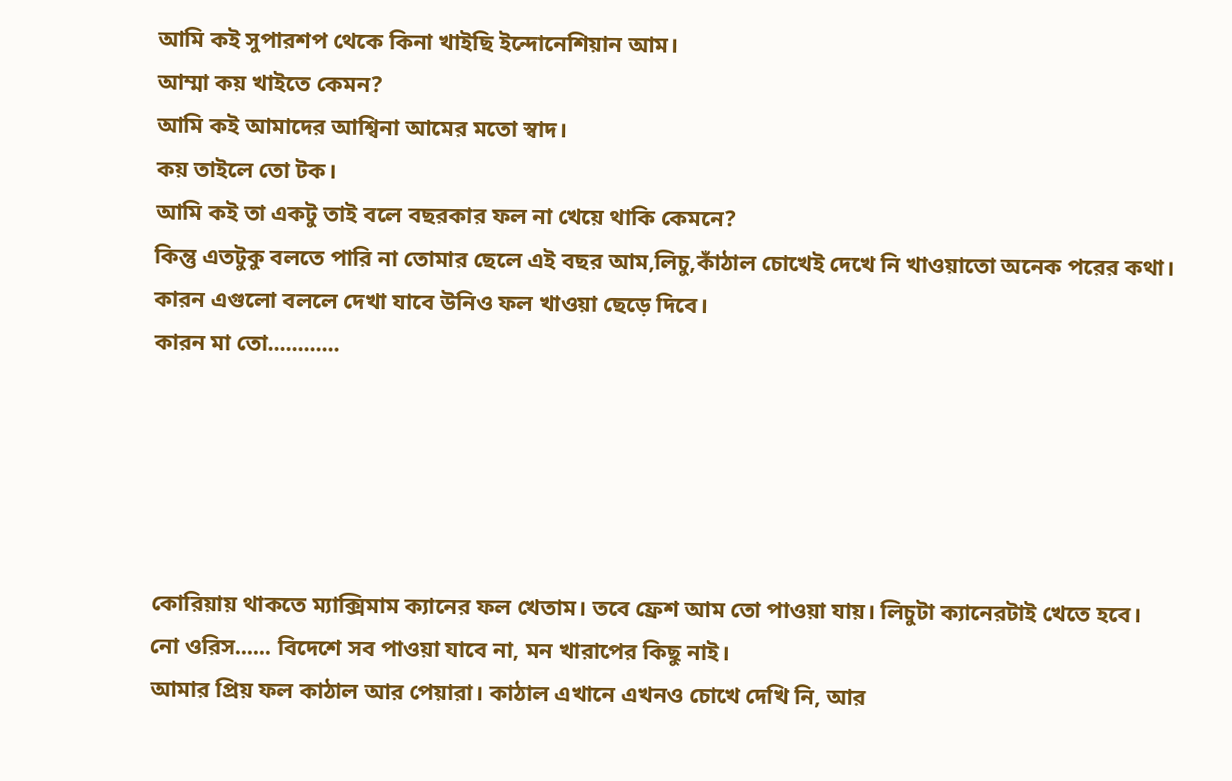আমি কই সুপারশপ থেকে কিনা খাইছি ইন্দোনেশিয়ান আম।
আম্মা কয় খাইতে কেমন?
আমি কই আমাদের আশ্বিনা আমের মতো স্বাদ।
কয় তাইলে তো টক।
আমি কই তা একটু তাই বলে বছরকার ফল না খেয়ে থাকি কেমনে?
কিন্তু এতটুকু বলতে পারি না তোমার ছেলে এই বছর আম,লিচু,কাঁঠাল চোখেই দেখে নি খাওয়াতো অনেক পরের কথা।
কারন এগুলো বললে দেখা যাবে উনিও ফল খাওয়া ছেড়ে দিবে।
কারন মা তো............





কোরিয়ায় থাকতে ম্যাক্সিমাম ক্যানের ফল খেতাম। তবে ফ্রেশ আম তো পাওয়া যায়। লিচুটা ক্যানেরটাই খেতে হবে।
নো ওরিস...... বিদেশে সব পাওয়া যাবে না, মন খারাপের কিছু নাই।
আমার প্রিয় ফল কাঠাল আর পেয়ারা। কাঠাল এখানে এখনও চোখে দেখি নি, আর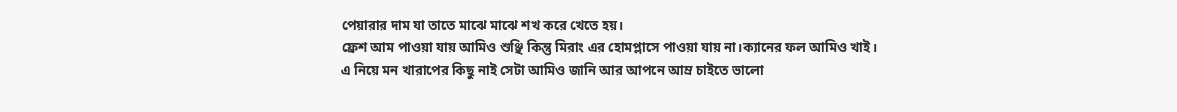পেয়ারার দাম যা তাতে মাঝে মাঝে শখ করে খেতে হয়।
ফ্রেশ আম পাওয়া যায় আমিও শুঞ্ছি কিন্তু মিরাং এর হোমপ্লাসে পাওয়া যায় না।ক্যানের ফল আমিও খাই।
এ নিয়ে মন খারাপের কিছু নাই সেটা আমিও জানি আর আপনে আম্র চাইতে ভালো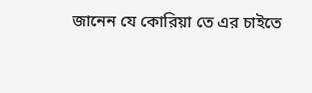জানেন যে কোরিয়া তে এর চাইতে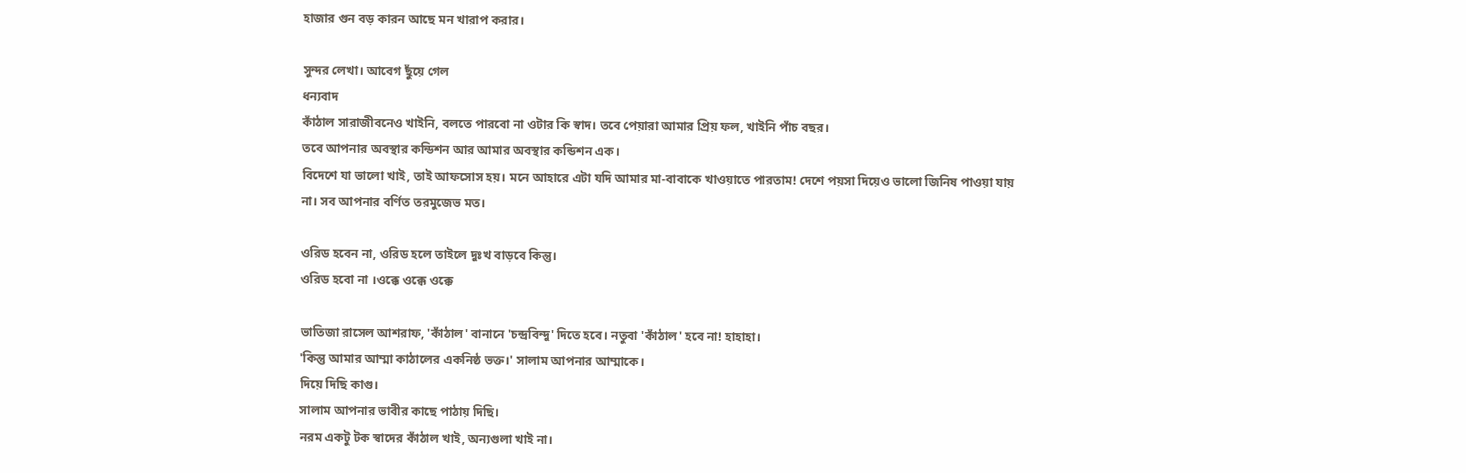হাজার গুন বড় কারন আছে মন খারাপ করার।

সুন্দর লেখা। আবেগ ছুঁয়ে গেল
ধন্যবাদ
কাঁঠাল সারাজীবনেও খাইনি, বলতে পারবো না ওটার কি স্বাদ। তবে পেয়ারা আমার প্রিয় ফল, খাইনি পাঁচ বছর।
তবে আপনার অবস্থার কন্ডিশন আর আমার অবস্থার কন্ডিশন এক।
বিদেশে যা ভালো খাই, তাই আফসোস হয়। মনে আহারে এটা যদি আমার মা-বাবাকে খাওয়াতে পারতাম! দেশে পয়সা দিয়েও ভালো জিনিষ পাওয়া যায় না। সব আপনার বর্ণিত তরমুজেভ মত।

ওরিড হবেন না, ওরিড হলে তাইলে দুঃখ বাড়বে কিন্তু।
ওরিড হবো না ।ওক্কে ওক্কে ওক্কে

ভাতিজা রাসেল আশরাফ, 'কাঁঠাল' বানানে 'চন্দ্রবিন্দু' দিতে হবে। নতুবা 'কাঁঠাল' হবে না! হাহাহা।
'কিন্তু আমার আম্মা কাঠালের একনিষ্ঠ ভক্ত।' সালাম আপনার আম্মাকে।
দিয়ে দিছি কাগু।
সালাম আপনার ভাবীর কাছে পাঠায় দিছি।
নরম একটু টক স্বাদের কাঁঠাল খাই, অন্যগুলা খাই না।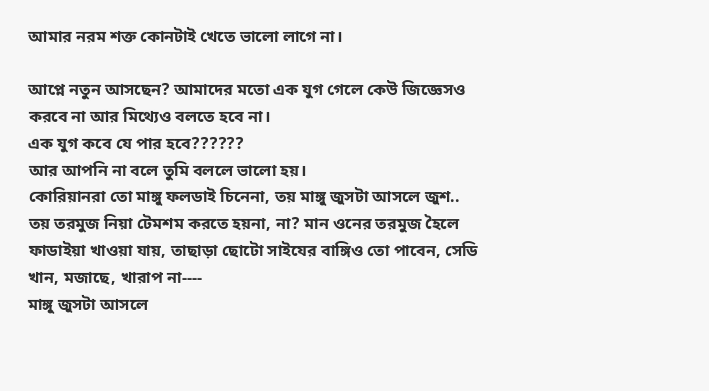আমার নরম শক্ত কোনটাই খেতে ভালো লাগে না।

আপ্নে নতুন আসছেন? আমাদের মতো এক যুগ গেলে কেউ জিজ্ঞেসও করবে না আর মিথ্যেও বলতে হবে না।
এক যুগ কবে যে পার হবে??????
আর আপনি না বলে তুমি বললে ভালো হয়।
কোরিয়ানরা তো মাঙ্গু ফলডাই চিনেনা, তয় মাঙ্গু জুসটা আসলে জুশ..
তয় তরমুজ নিয়া টেমশম করতে হয়না, না? মান ওনের তরমুজ হৈলে ফাডাইয়া খাওয়া যায়, তাছাড়া ছোটো সাইযের বাঙ্গিও তো পাবেন, সেডি খান, মজাছে, খারাপ না----
মাঙ্গু জুসটা আসলে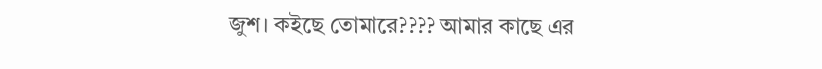জুশ। কইছে তোমারে???? আমার কাছে এর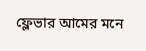ফ্লেভার আমের মনে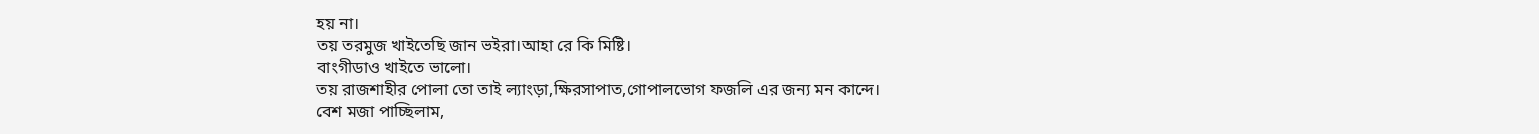হয় না।
তয় তরমুজ খাইতেছি জান ভইরা।আহা রে কি মিষ্টি।
বাংগীডাও খাইতে ভালো।
তয় রাজশাহীর পোলা তো তাই ল্যাংড়া,ক্ষিরসাপাত,গোপালভোগ ফজলি এর জন্য মন কান্দে।
বেশ মজা পাচ্ছিলাম,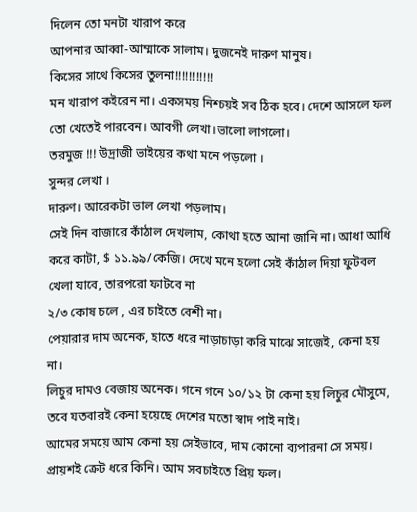দিলেন তো মনটা খারাপ করে
আপনার আব্বা-আম্মাকে সালাম। দুজনেই দারুণ মানুষ।
কিসের সাথে কিসের তুলনা!!!!!!!!!!!
মন খারাপ কইরেন না। একসময় নিশ্চয়ই সব ঠিক হবে। দেশে আসলে ফল তো খেতেই পারবেন। আবগী লেখা।ভালো লাগলো।
তরমুজ !!! উদ্রাজী ভাইয়ের কথা মনে পড়লো ।
সুন্দর লেখা ।
দারুণ। আরেকটা ভাল লেখা পড়লাম।
সেই দিন বাজারে কাঁঠাল দেখলাম, কোথা হতে আনা জানি না। আধা আধি করে কাটা, $ ১১.৯৯/কেজি। দেখে মনে হলো সেই কাঁঠাল দিয়া ফুটবল খেলা যাবে, তারপরো ফাটবে না
২/৩ কোষ চলে , এর চাইতে বেশী না।
পেয়ারার দাম অনেক, হাতে ধরে নাড়াচাড়া করি মাঝে সাজেই, কেনা হয় না।
লিচুর দামও বেজায় অনেক। গনে গনে ১০/১২ টা কেনা হয় লিচুর মৌসুমে, তবে যতবারই কেনা হয়েছে দেশের মতো স্বাদ পাই নাই।
আমের সময়ে আম কেনা হয় সেইভাবে, দাম কোনো ব্যপারনা সে সময়। প্রায়শই ক্রেট ধরে কিনি। আম সবচাইতে প্রিয় ফল।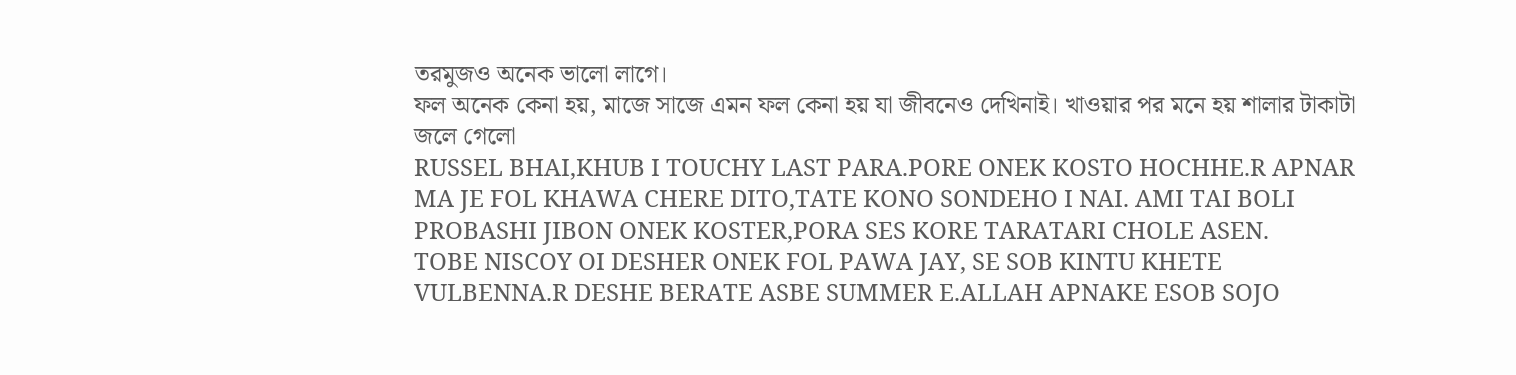তরমুজও অনেক ভালো লাগে।
ফল অনেক কেনা হয়, মাজে সাজে এমন ফল কেনা হয় যা জীবনেও দেখিনাই। খাওয়ার পর মনে হয় শালার টাকাটা জলে গেলো
RUSSEL BHAI,KHUB I TOUCHY LAST PARA.PORE ONEK KOSTO HOCHHE.R APNAR MA JE FOL KHAWA CHERE DITO,TATE KONO SONDEHO I NAI. AMI TAI BOLI PROBASHI JIBON ONEK KOSTER,PORA SES KORE TARATARI CHOLE ASEN.
TOBE NISCOY OI DESHER ONEK FOL PAWA JAY, SE SOB KINTU KHETE VULBENNA.R DESHE BERATE ASBE SUMMER E.ALLAH APNAKE ESOB SOJO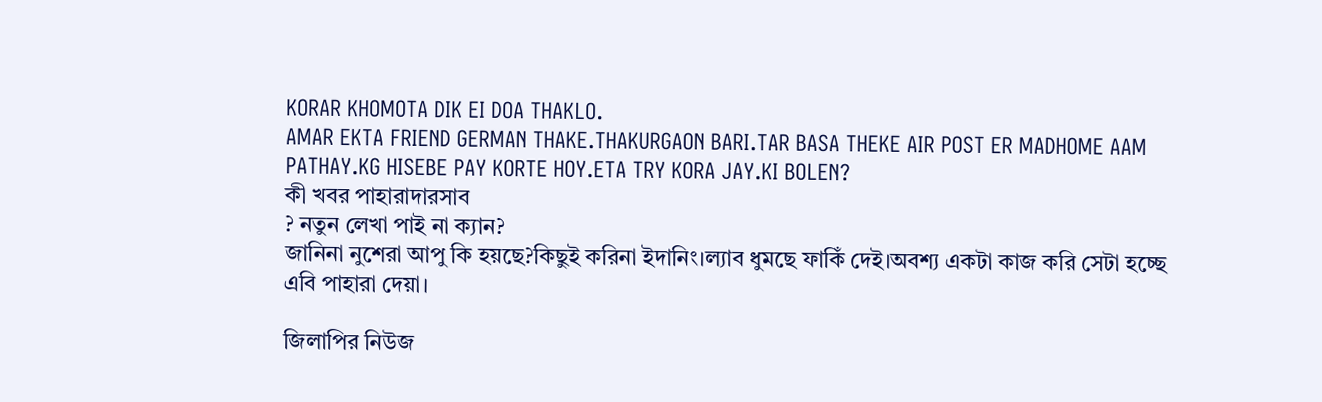KORAR KHOMOTA DIK EI DOA THAKLO.
AMAR EKTA FRIEND GERMAN THAKE.THAKURGAON BARI.TAR BASA THEKE AIR POST ER MADHOME AAM PATHAY.KG HISEBE PAY KORTE HOY.ETA TRY KORA JAY.KI BOLEN?
কী খবর পাহারাদারসাব
? নতুন লেখা পাই না ক্যান?
জানিনা নুশেরা আপু কি হয়ছে?কিছুই করিনা ইদানিং।ল্যাব ধুমছে ফাকিঁ দেই।অবশ্য একটা কাজ করি সেটা হচ্ছে এবি পাহারা দেয়া।

জিলাপির নিউজ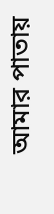আমার পাতায়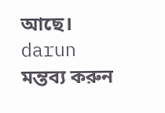আছে।
darun
মন্তব্য করুন